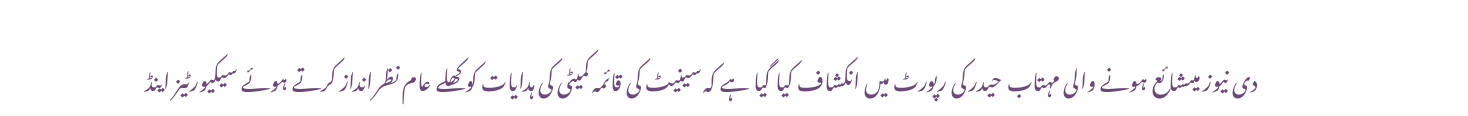دی نیوز میںشائع ہونے والی مہتاب حیدر کی رپورٹ میں انکشاف کیا گیا ہے کہ سینیٹ کی قائمہ کمیٹی کی ہدایات کو کھلے عام نظرانداز کرتے ہوئے سیکیورٹیز اینڈ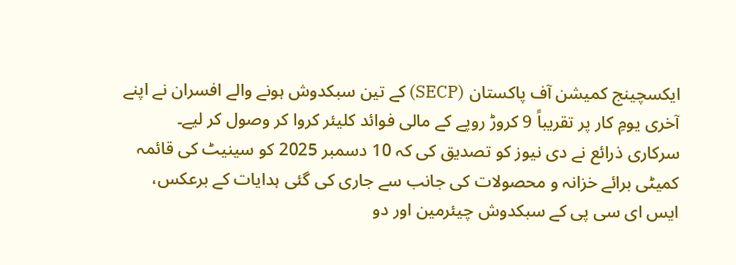ایکسچینج کمیشن آف پاکستان (SECP) کے تین سبکدوش ہونے والے افسران نے اپنے آخری یومِ کار پر تقریباً 9 کروڑ روپے کے مالی فوائد کلیئر کروا کر وصول کر لیے۔
سرکاری ذرائع نے دی نیوز کو تصدیق کی کہ 10 دسمبر 2025 کو سینیٹ کی قائمہ کمیٹی برائے خزانہ و محصولات کی جانب سے جاری کی گئی ہدایات کے برعکس، ایس ای سی پی کے سبکدوش چیئرمین اور دو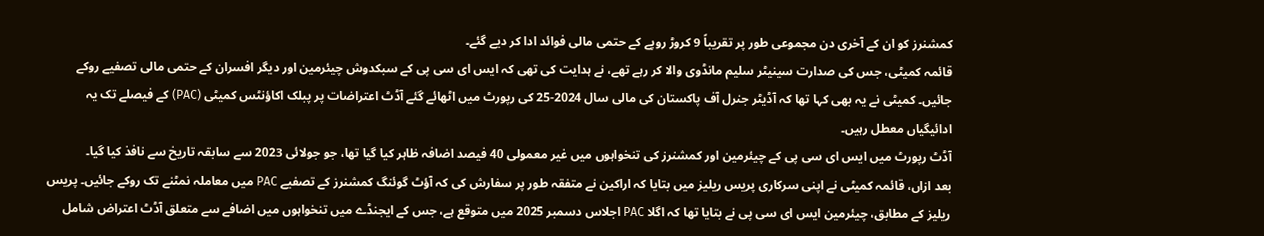کمشنرز کو ان کے آخری دن مجموعی طور پر تقریباً 9 کروڑ روپے کے حتمی مالی فوائد ادا کر دیے گئے۔
قائمہ کمیٹی، جس کی صدارت سینیٹر سلیم مانڈوی والا کر رہے تھے، نے ہدایت کی تھی کہ ایس ای سی پی کے سبکدوش چیئرمین اور دیگر افسران کے حتمی مالی تصفیے روکے جائیں۔ کمیٹی نے یہ بھی کہا تھا کہ آڈیٹر جنرل آف پاکستان کی مالی سال 2024-25 کی رپورٹ میں اٹھائے گئے آڈٹ اعتراضات پر پبلک اکاؤنٹس کمیٹی (PAC) کے فیصلے تک یہ ادائیگیاں معطل رہیں۔
آڈٹ رپورٹ میں ایس ای سی پی کے چیئرمین اور کمشنرز کی تنخواہوں میں غیر معمولی 40 فیصد اضافہ ظاہر کیا گیا تھا، جو جولائی 2023 سے سابقہ تاریخ سے نافذ کیا گیا۔
بعد ازاں، قائمہ کمیٹی نے اپنی سرکاری پریس ریلیز میں بتایا کہ اراکین نے متفقہ طور پر سفارش کی کہ آؤٹ گوئنگ کمشنرز کے تصفیے PAC میں معاملہ نمٹنے تک روکے جائیں۔ پریس ریلیز کے مطابق، چیئرمین ایس ای سی پی نے بتایا تھا کہ اگلا PAC اجلاس دسمبر 2025 میں متوقع ہے، جس کے ایجنڈے میں تنخواہوں میں اضافے سے متعلق آڈٹ اعتراض شامل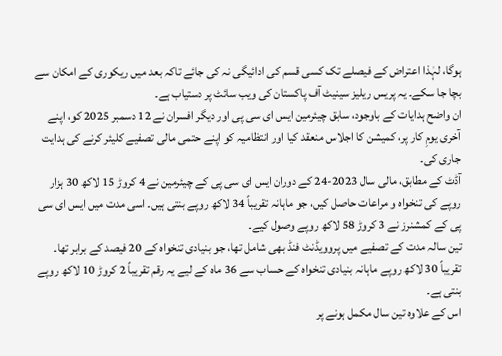ہوگا، لہٰذا اعتراض کے فیصلے تک کسی قسم کی ادائیگی نہ کی جائے تاکہ بعد میں ریکوری کے امکان سے بچا جا سکے۔ یہ پریس ریلیز سینیٹ آف پاکستان کی ویب سائٹ پر دستیاب ہے۔
ان واضح ہدایات کے باوجود، سابق چیئرمین ایس ای سی پی اور دیگر افسران نے 12 دسمبر 2025 کو، اپنے آخری یومِ کار پر، کمیشن کا اجلاس منعقد کیا اور انتظامیہ کو اپنے حتمی مالی تصفیے کلیئر کرنے کی ہدایت جاری کی۔
آڈٹ کے مطابق، مالی سال 2023-24 کے دوران ایس ای سی پی کے چیئرمین نے 4 کروڑ 15 لاکھ 30 ہزار روپے کی تنخواہ و مراعات حاصل کیں، جو ماہانہ تقریباً 34 لاکھ روپے بنتی ہیں۔ اسی مدت میں ایس ای سی پی کے کمشنرز نے 3 کروڑ 58 لاکھ روپے وصول کیے۔
تین سالہ مدت کے تصفیے میں پروویڈنٹ فنڈ بھی شامل تھا، جو بنیادی تنخواہ کے 20 فیصد کے برابر تھا۔ تقریباً 30 لاکھ روپے ماہانہ بنیادی تنخواہ کے حساب سے 36 ماہ کے لیے یہ رقم تقریباً 2 کروڑ 10 لاکھ روپے بنتی ہے۔
اس کے علاوہ تین سال مکمل ہونے پر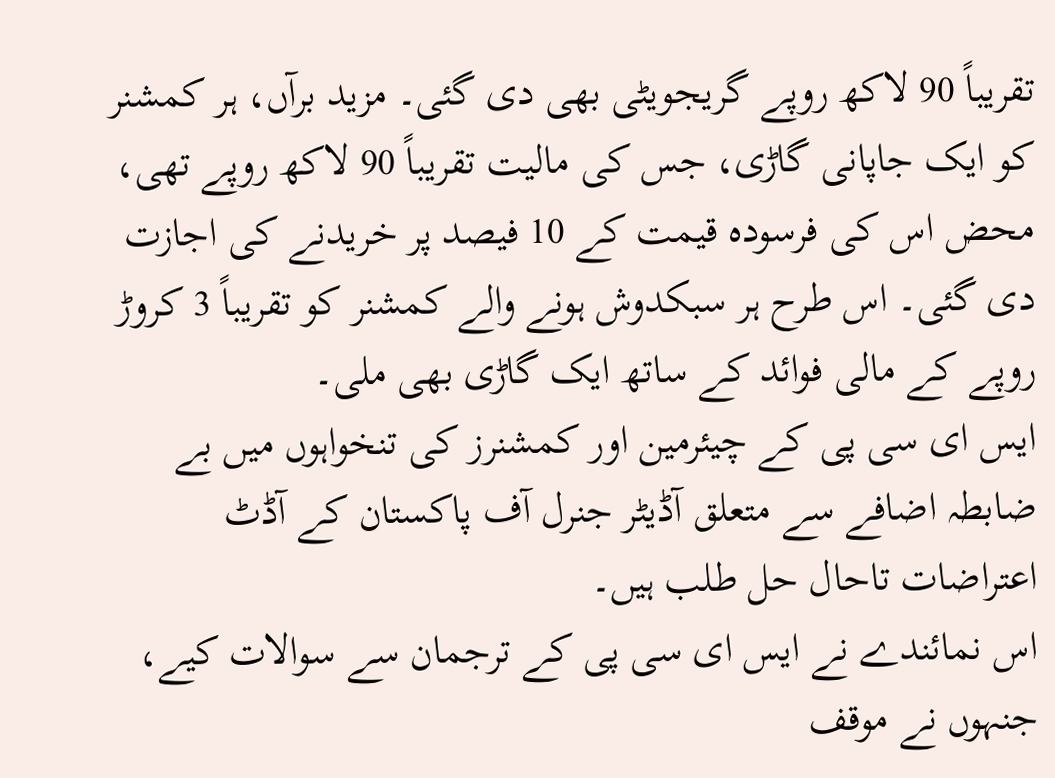تقریباً 90 لاکھ روپے گریجویٹی بھی دی گئی۔ مزید برآں، ہر کمشنر کو ایک جاپانی گاڑی، جس کی مالیت تقریباً 90 لاکھ روپے تھی، محض اس کی فرسودہ قیمت کے 10 فیصد پر خریدنے کی اجازت دی گئی۔ اس طرح ہر سبکدوش ہونے والے کمشنر کو تقریباً 3 کروڑ روپے کے مالی فوائد کے ساتھ ایک گاڑی بھی ملی۔
ایس ای سی پی کے چیئرمین اور کمشنرز کی تنخواہوں میں بے ضابطہ اضافے سے متعلق آڈیٹر جنرل آف پاکستان کے آڈٹ اعتراضات تاحال حل طلب ہیں۔
اس نمائندے نے ایس ای سی پی کے ترجمان سے سوالات کیے، جنہوں نے موقف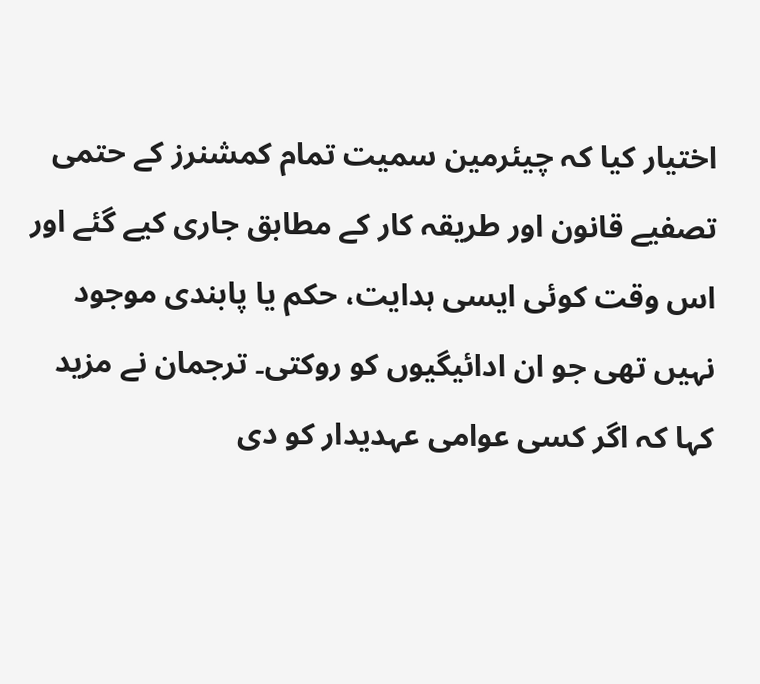اختیار کیا کہ چیئرمین سمیت تمام کمشنرز کے حتمی تصفیے قانون اور طریقہ کار کے مطابق جاری کیے گئے اور اس وقت کوئی ایسی ہدایت، حکم یا پابندی موجود نہیں تھی جو ان ادائیگیوں کو روکتی۔ ترجمان نے مزید کہا کہ اگر کسی عوامی عہدیدار کو دی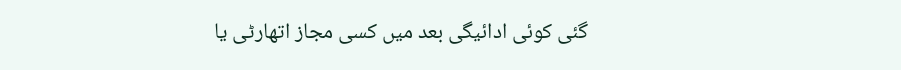گئی کوئی ادائیگی بعد میں کسی مجاز اتھارٹی یا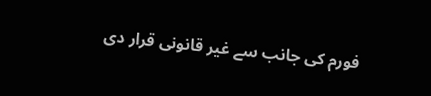فورم کی جانب سے غیر قانونی قرار دی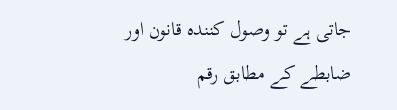جاتی ہے تو وصول کنندہ قانون اور ضابطے کے مطابق رقم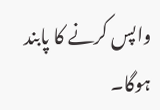واپس کرنے کا پابند ہوگا۔